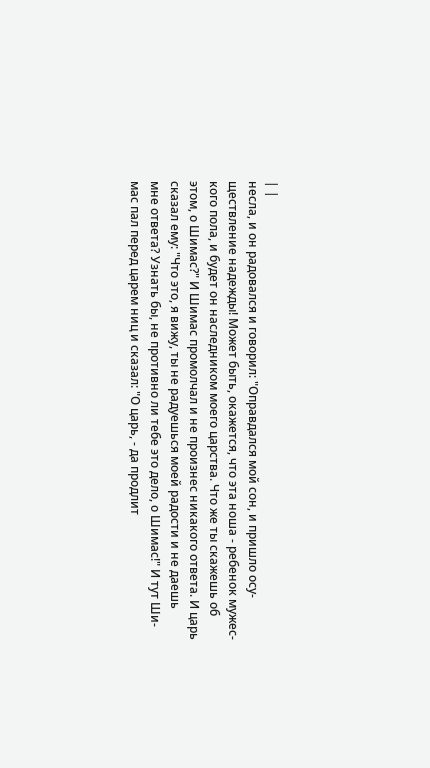| |
несла, и он радовался и говорил: "Оправдался мой сон, и пришло осу-
ществление надежды! Может быть, окажется, что эта ноша - ребенок мужес-
кого пола, и будет он наследником моего царства. Что же ты скажешь об
этом, о Шимас?" И Шимас промолчал и не произнес никакого ответа. И царь
сказал ему: "Что это, я вижу, ты не радуешься моей радости и не даешь
мне ответа? Узнать бы, не противно ли тебе это дело, о Шимас!" И тут Ши-
мас пал перед царем ниц и сказал: "О царь, - да продлит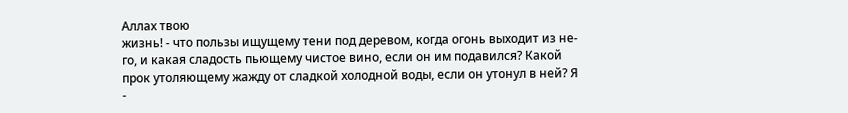Аллах твою
жизнь! - что пользы ищущему тени под деревом, когда огонь выходит из не-
го, и какая сладость пьющему чистое вино, если он им подавился? Какой
прок утоляющему жажду от сладкой холодной воды, если он утонул в ней? Я
-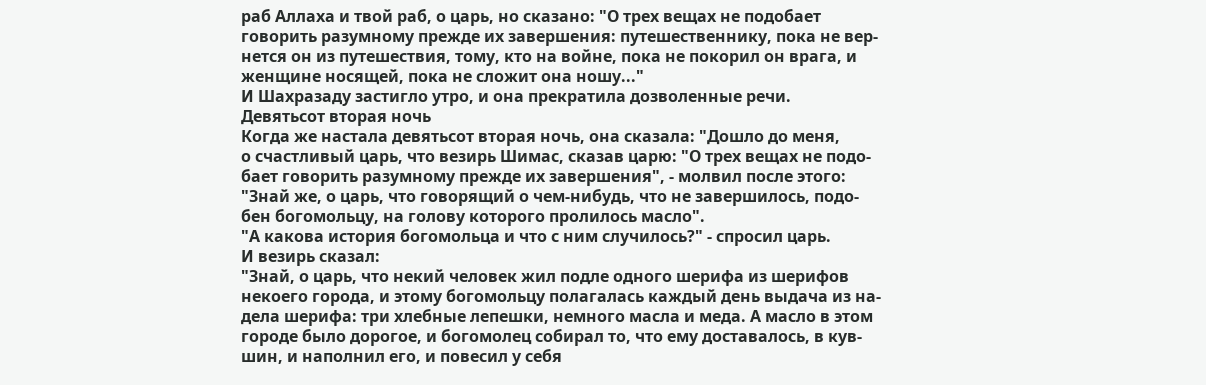раб Аллаха и твой раб, о царь, но сказано: "О трех вещах не подобает
говорить разумному прежде их завершения: путешественнику, пока не вер-
нется он из путешествия, тому, кто на войне, пока не покорил он врага, и
женщине носящей, пока не сложит она ношу..."
И Шахразаду застигло утро, и она прекратила дозволенные речи.
Девятьсот вторая ночь
Когда же настала девятьсот вторая ночь, она сказала: "Дошло до меня,
о счастливый царь, что везирь Шимас, сказав царю: "О трех вещах не подо-
бает говорить разумному прежде их завершения", - молвил после этого:
"Знай же, о царь, что говорящий о чем-нибудь, что не завершилось, подо-
бен богомольцу, на голову которого пролилось масло".
"А какова история богомольца и что с ним случилось?" - спросил царь.
И везирь сказал:
"Знай, о царь, что некий человек жил подле одного шерифа из шерифов
некоего города, и этому богомольцу полагалась каждый день выдача из на-
дела шерифа: три хлебные лепешки, немного масла и меда. А масло в этом
городе было дорогое, и богомолец собирал то, что ему доставалось, в кув-
шин, и наполнил его, и повесил у себя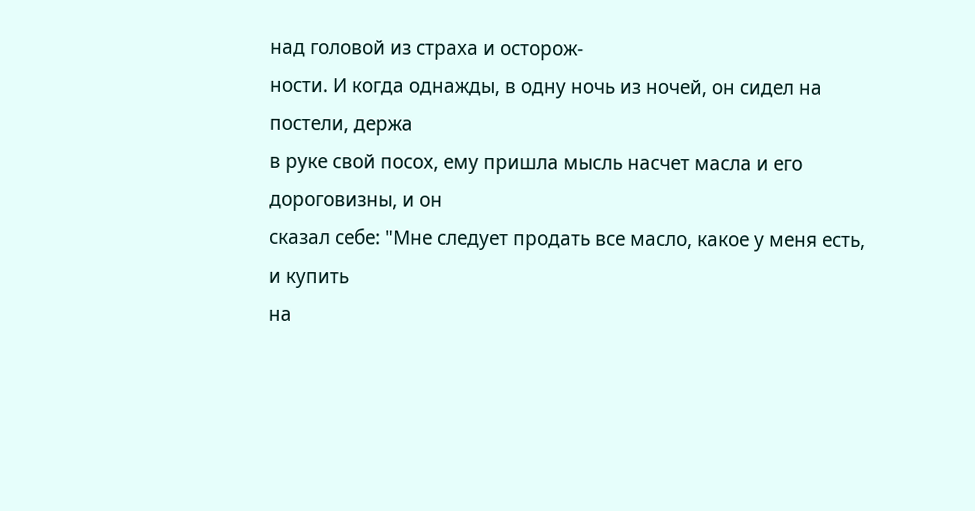над головой из страха и осторож-
ности. И когда однажды, в одну ночь из ночей, он сидел на постели, держа
в руке свой посох, ему пришла мысль насчет масла и его дороговизны, и он
сказал себе: "Мне следует продать все масло, какое у меня есть, и купить
на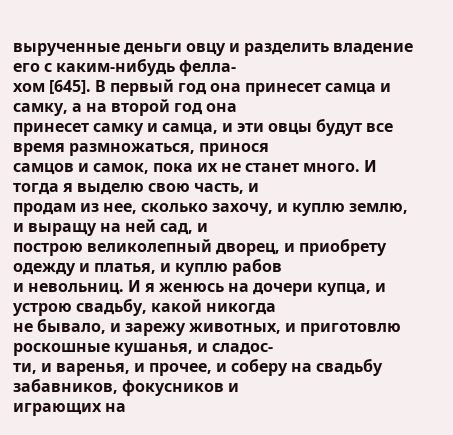вырученные деньги овцу и разделить владение его с каким-нибудь фелла-
хом [645]. В первый год она принесет самца и самку, а на второй год она
принесет самку и самца, и эти овцы будут все время размножаться, принося
самцов и самок, пока их не станет много. И тогда я выделю свою часть, и
продам из нее, сколько захочу, и куплю землю, и выращу на ней сад, и
построю великолепный дворец, и приобрету одежду и платья, и куплю рабов
и невольниц. И я женюсь на дочери купца, и устрою свадьбу, какой никогда
не бывало, и зарежу животных, и приготовлю роскошные кушанья, и сладос-
ти, и варенья, и прочее, и соберу на свадьбу забавников, фокусников и
играющих на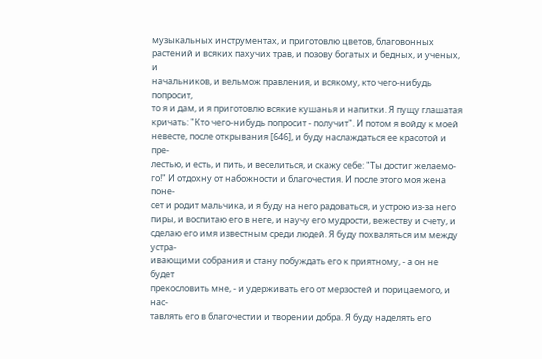музыкальных инструментах, и приготовлю цветов, благовонных
растений и всяких пахучих трав, и позову богатых и бедных, и ученых, и
начальников, и вельмож правления, и всякому, кто чего-нибудь попросит,
то я и дам, и я приготовлю всякие кушанья и напитки. Я пущу глашатая
кричать: "Кто чего-нибудь попросит - получит". И потом я войду к моей
невесте, после открывания [646], и буду наслаждаться ее красотой и пре-
лестью, и есть, и пить, и веселиться, и скажу себе: "Ты достиг желаемо-
го!" И отдохну от набожности и благочестия. И после этого моя жена поне-
сет и родит мальчика, и я буду на него радоваться, и устрою из-за него
пиры, и воспитаю его в неге, и научу его мудрости, вежеству и счету, и
сделаю его имя известным среди людей. Я буду похваляться им между устра-
ивающими собрания и стану побуждать его к приятному, - а он не будет
прекословить мне, - и удерживать его от мерзостей и порицаемого, и нас-
тавлять его в благочестии и творении добра. Я буду наделять его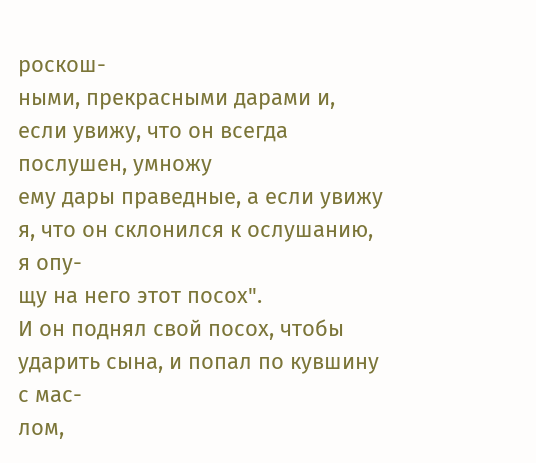роскош-
ными, прекрасными дарами и, если увижу, что он всегда послушен, умножу
ему дары праведные, а если увижу я, что он склонился к ослушанию, я опу-
щу на него этот посох".
И он поднял свой посох, чтобы ударить сына, и попал по кувшину с мас-
лом,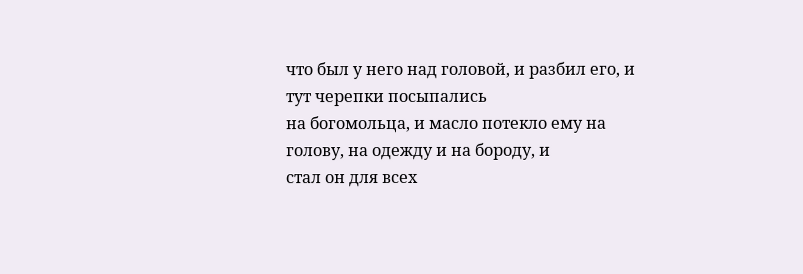что был у него над головой, и разбил его, и тут черепки посыпались
на богомольца, и масло потекло ему на голову, на одежду и на бороду, и
стал он для всех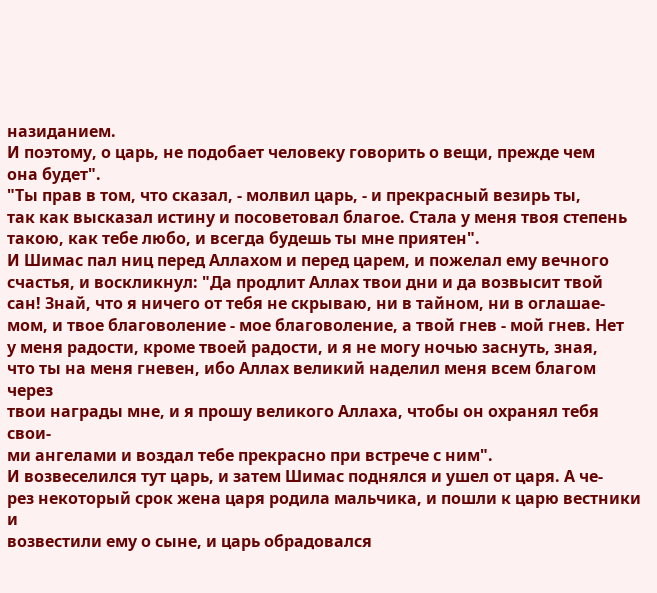назиданием.
И поэтому, о царь, не подобает человеку говорить о вещи, прежде чем
она будет".
"Ты прав в том, что сказал, - молвил царь, - и прекрасный везирь ты,
так как высказал истину и посоветовал благое. Стала у меня твоя степень
такою, как тебе любо, и всегда будешь ты мне приятен".
И Шимас пал ниц перед Аллахом и перед царем, и пожелал ему вечного
счастья, и воскликнул: "Да продлит Аллах твои дни и да возвысит твой
сан! Знай, что я ничего от тебя не скрываю, ни в тайном, ни в оглашае-
мом, и твое благоволение - мое благоволение, а твой гнев - мой гнев. Нет
у меня радости, кроме твоей радости, и я не могу ночью заснуть, зная,
что ты на меня гневен, ибо Аллах великий наделил меня всем благом через
твои награды мне, и я прошу великого Аллаха, чтобы он охранял тебя свои-
ми ангелами и воздал тебе прекрасно при встрече с ним".
И возвеселился тут царь, и затем Шимас поднялся и ушел от царя. А че-
рез некоторый срок жена царя родила мальчика, и пошли к царю вестники и
возвестили ему о сыне, и царь обрадовался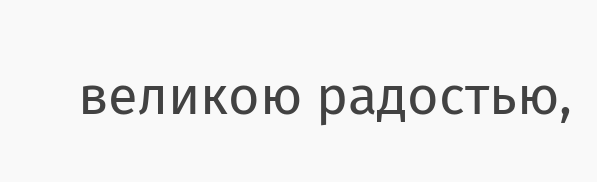великою радостью,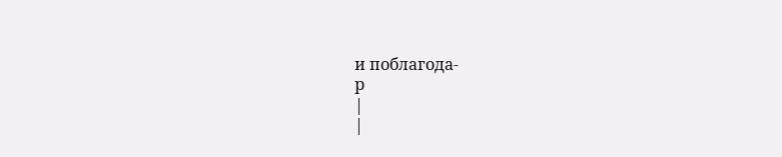и поблагода-
р
|
|